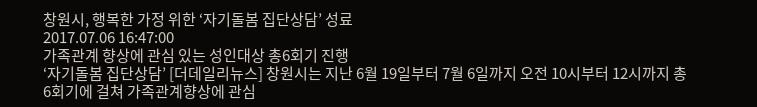창원시, 행복한 가정 위한 ‘자기돌봄 집단상담’ 성료
2017.07.06 16:47:00
가족관계 향상에 관심 있는 성인대상 총6회기 진행
‘자기돌봄 집단상담’ [더데일리뉴스] 창원시는 지난 6월 19일부터 7월 6일까지 오전 10시부터 12시까지 총6회기에 걸쳐 가족관계향상에 관심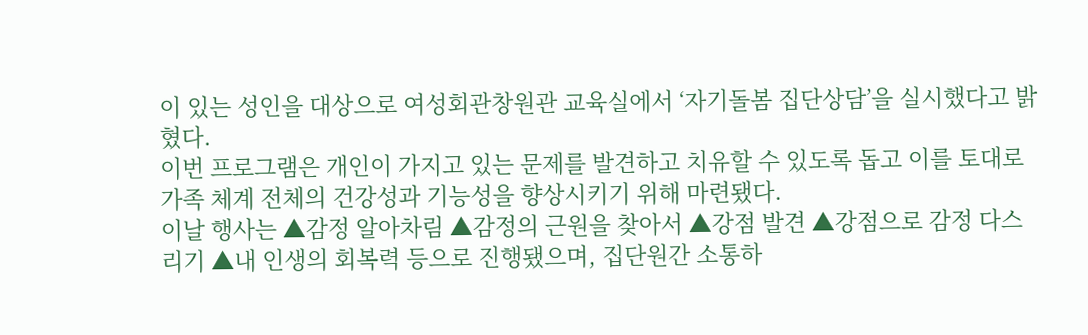이 있는 성인을 대상으로 여성회관창원관 교육실에서 ‘자기돌봄 집단상담’을 실시했다고 밝혔다.
이번 프로그램은 개인이 가지고 있는 문제를 발견하고 치유할 수 있도록 돕고 이를 토대로 가족 체계 전체의 건강성과 기능성을 향상시키기 위해 마련됐다.
이날 행사는 ▲감정 알아차림 ▲감정의 근원을 찾아서 ▲강점 발견 ▲강점으로 감정 다스리기 ▲내 인생의 회복력 등으로 진행됐으며, 집단원간 소통하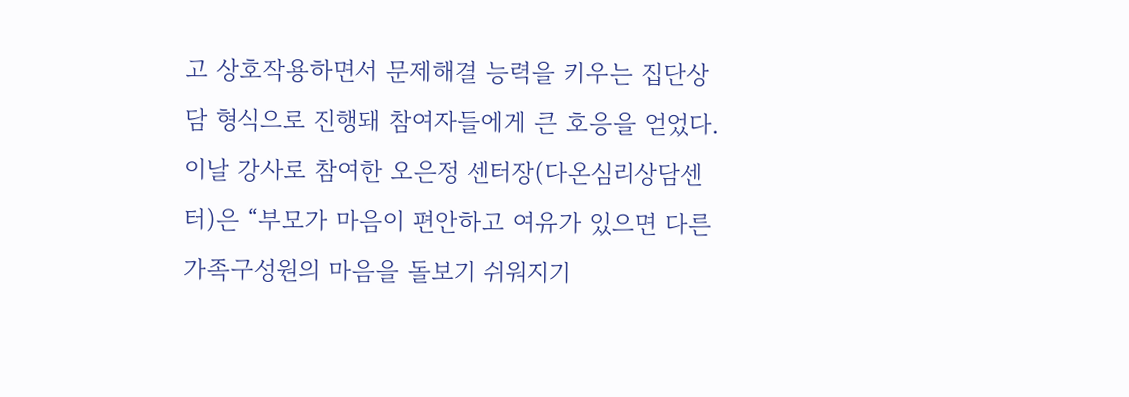고 상호작용하면서 문제해결 능력을 키우는 집단상담 형식으로 진행돼 참여자들에게 큰 호응을 얻었다.
이날 강사로 참여한 오은정 센터장(다온심리상담센터)은 “부모가 마음이 편안하고 여유가 있으면 다른 가족구성원의 마음을 돌보기 쉬워지기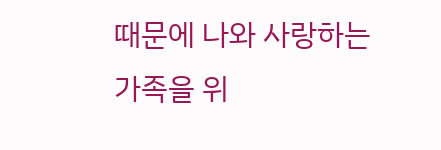때문에 나와 사랑하는 가족을 위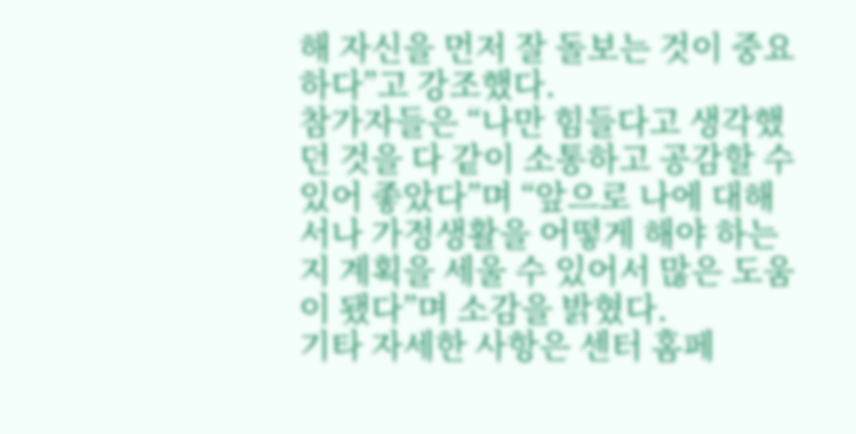해 자신을 먼저 잘 돌보는 것이 중요하다”고 강조했다.
참가자들은 “나만 힘들다고 생각했던 것을 다 같이 소통하고 공감할 수 있어 좋았다”며 “앞으로 나에 대해서나 가정생활을 어떻게 해야 하는지 계획을 세울 수 있어서 많은 도움이 됐다”며 소감을 밝혔다.
기타 자세한 사항은 센터 홈페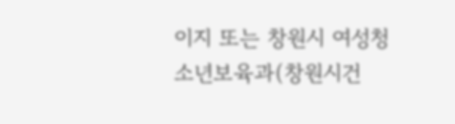이지 또는 창원시 여성청소년보육과(창원시건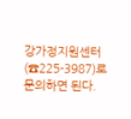강가정지원센터(☎225-3987)로 문의하면 된다.